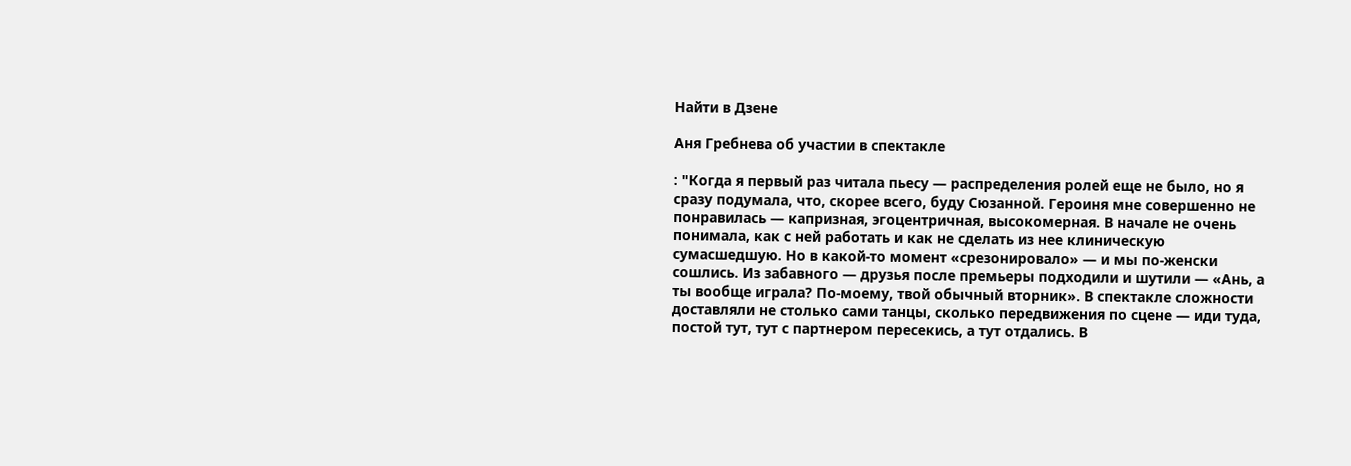Найти в Дзене

Аня Гребнева об участии в спектакле

: "Когда я первый раз читала пьесу — распределения ролей еще не было, но я сразу подумала, что, скорее всего, буду Сюзанной. Героиня мне совершенно не понравилась — капризная, эгоцентричная, высокомерная. В начале не очень понимала, как с ней работать и как не сделать из нее клиническую сумасшедшую. Но в какой-то момент «срезонировало» — и мы по-женски сошлись. Из забавного — друзья после премьеры подходили и шутили — «Ань, а ты вообще играла? По-моему, твой обычный вторник». В спектакле сложности доставляли не столько сами танцы, сколько передвижения по сцене — иди туда, постой тут, тут с партнером пересекись, а тут отдались. В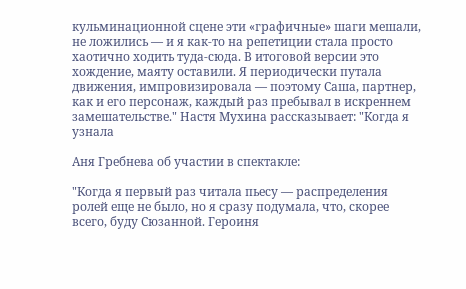кульминационной сцене эти «графичные» шаги мешали, не ложились — и я как-то на репетиции стала просто хаотично ходить туда-сюда. В итоговой версии это хождение, маяту оставили. Я периодически путала движения, импровизировала — поэтому Саша, партнер, как и его персонаж, каждый раз пребывал в искреннем замешательстве." Настя Мухина рассказывает: "Когда я узнала

Аня Гребнева об участии в спектакле:

"Когда я первый раз читала пьесу — распределения ролей еще не было, но я сразу подумала, что, скорее всего, буду Сюзанной. Героиня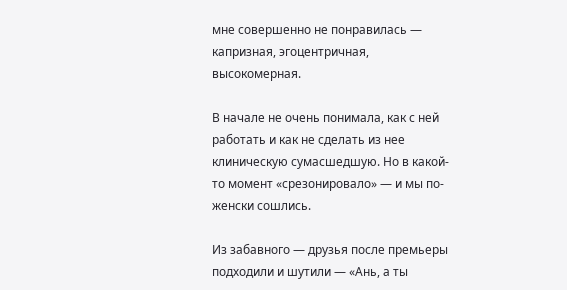мне совершенно не понравилась — капризная, эгоцентричная, высокомерная.

В начале не очень понимала, как с ней работать и как не сделать из нее клиническую сумасшедшую. Но в какой-то момент «срезонировало» — и мы по-женски сошлись.

Из забавного — друзья после премьеры подходили и шутили — «Ань, а ты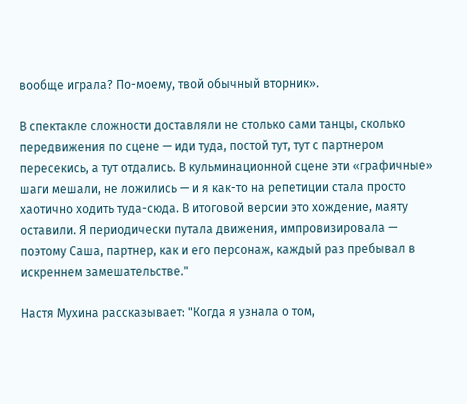вообще играла? По-моему, твой обычный вторник».

В спектакле сложности доставляли не столько сами танцы, сколько передвижения по сцене — иди туда, постой тут, тут с партнером пересекись, а тут отдались. В кульминационной сцене эти «графичные» шаги мешали, не ложились — и я как-то на репетиции стала просто хаотично ходить туда-сюда. В итоговой версии это хождение, маяту оставили. Я периодически путала движения, импровизировала — поэтому Саша, партнер, как и его персонаж, каждый раз пребывал в искреннем замешательстве."

Настя Мухина рассказывает: "Когда я узнала о том,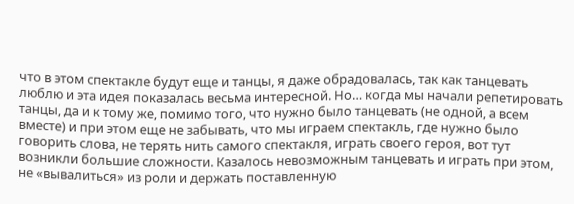что в этом спектакле будут еще и танцы, я даже обрадовалась, так как танцевать люблю и эта идея показалась весьма интересной. Но… когда мы начали репетировать танцы, да и к тому же, помимо того, что нужно было танцевать (не одной, а всем вместе) и при этом еще не забывать, что мы играем спектакль, где нужно было говорить слова, не терять нить самого спектакля, играть своего героя, вот тут возникли большие сложности. Казалось невозможным танцевать и играть при этом, не «вывалиться» из роли и держать поставленную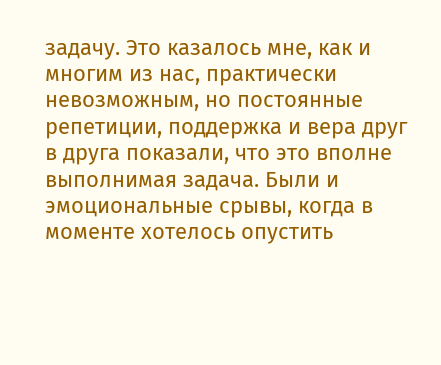задачу. Это казалось мне, как и многим из нас, практически невозможным, но постоянные репетиции, поддержка и вера друг в друга показали, что это вполне выполнимая задача. Были и эмоциональные срывы, когда в моменте хотелось опустить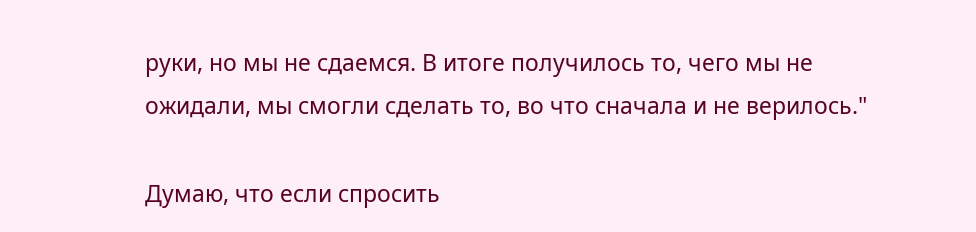руки, но мы не сдаемся. В итоге получилось то, чего мы не ожидали, мы смогли сделать то, во что сначала и не верилось."

Думаю, что если спросить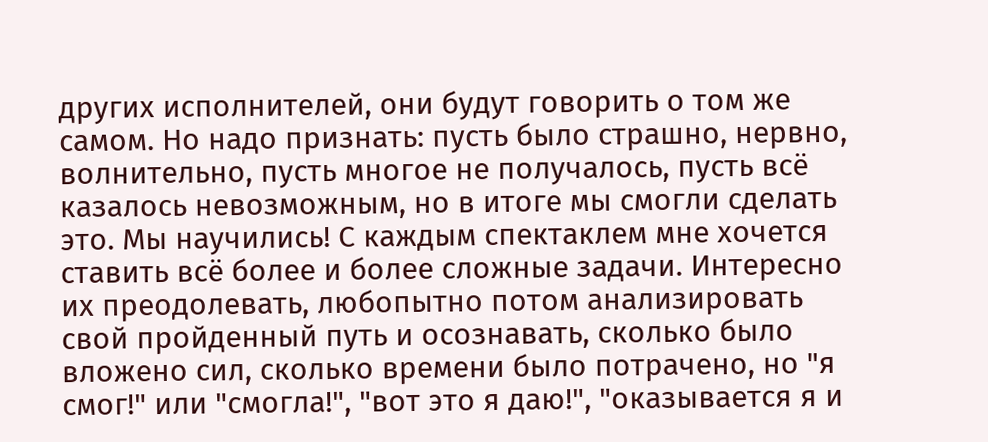других исполнителей, они будут говорить о том же самом. Но надо признать: пусть было страшно, нервно, волнительно, пусть многое не получалось, пусть всё казалось невозможным, но в итоге мы смогли сделать это. Мы научились! С каждым спектаклем мне хочется ставить всё более и более сложные задачи. Интересно их преодолевать, любопытно потом анализировать свой пройденный путь и осознавать, сколько было вложено сил, сколько времени было потрачено, но "я смог!" или "смогла!", "вот это я даю!", "оказывается я и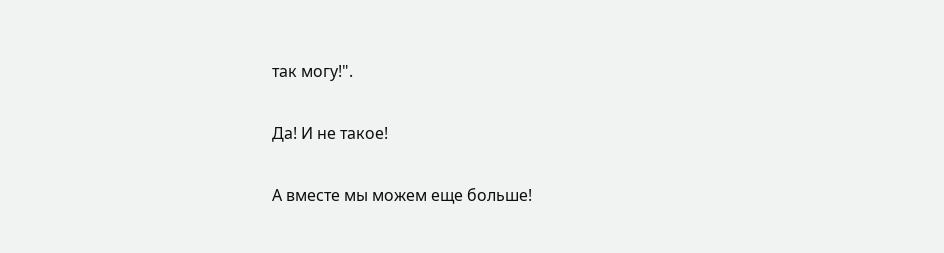так могу!".

Да! И не такое!

А вместе мы можем еще больше!